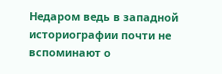Недаром ведь в западной историографии почти не вспоминают о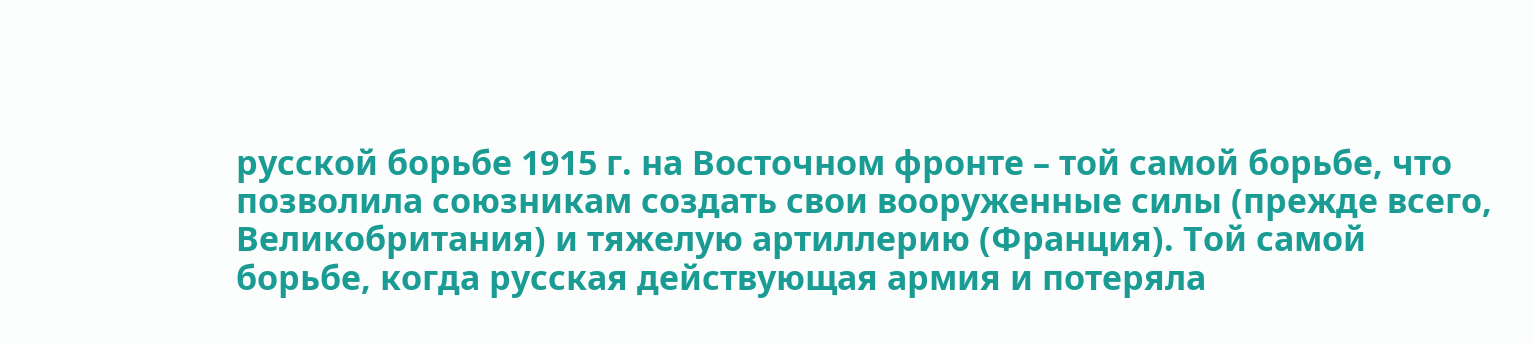русской борьбе 1915 г. на Восточном фронте – той самой борьбе, что позволила союзникам создать свои вооруженные силы (прежде всего, Великобритания) и тяжелую артиллерию (Франция). Той самой борьбе, когда русская действующая армия и потеряла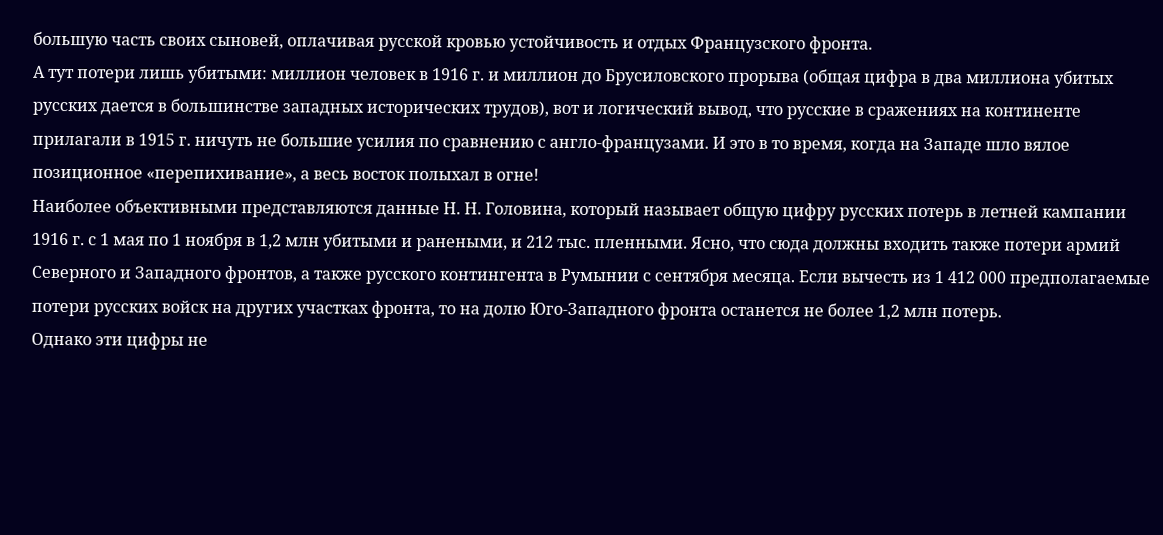большую часть своих сыновей, оплачивая русской кровью устойчивость и отдых Французского фронта.
А тут потери лишь убитыми: миллион человек в 1916 г. и миллион до Брусиловского прорыва (общая цифра в два миллиона убитых русских дается в большинстве западных исторических трудов), вот и логический вывод, что русские в сражениях на континенте прилагали в 1915 г. ничуть не большие усилия по сравнению с англо-французами. И это в то время, когда на Западе шло вялое позиционное «перепихивание», а весь восток полыхал в огне!
Наиболее объективными представляются данные Н. Н. Головина, который называет общую цифру русских потерь в летней кампании 1916 г. с 1 мая по 1 ноября в 1,2 млн убитыми и ранеными, и 212 тыс. пленными. Ясно, что сюда должны входить также потери армий Северного и Западного фронтов, а также русского контингента в Румынии с сентября месяца. Если вычесть из 1 412 000 предполагаемые потери русских войск на других участках фронта, то на долю Юго-Западного фронта останется не более 1,2 млн потерь.
Однако эти цифры не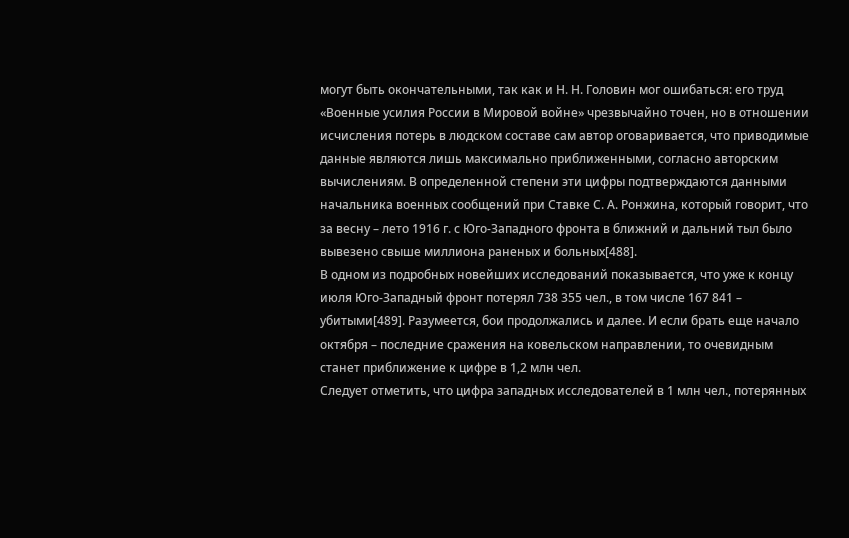могут быть окончательными, так как и Н. Н. Головин мог ошибаться: его труд «Военные усилия России в Мировой войне» чрезвычайно точен, но в отношении исчисления потерь в людском составе сам автор оговаривается, что приводимые данные являются лишь максимально приближенными, согласно авторским вычислениям. В определенной степени эти цифры подтверждаются данными начальника военных сообщений при Ставке С. А. Ронжина, который говорит, что за весну – лето 1916 г. с Юго-Западного фронта в ближний и дальний тыл было вывезено свыше миллиона раненых и больных[488].
В одном из подробных новейших исследований показывается, что уже к концу июля Юго-Западный фронт потерял 738 355 чел., в том числе 167 841 – убитыми[489]. Разумеется, бои продолжались и далее. И если брать еще начало октября – последние сражения на ковельском направлении, то очевидным станет приближение к цифре в 1,2 млн чел.
Следует отметить, что цифра западных исследователей в 1 млн чел., потерянных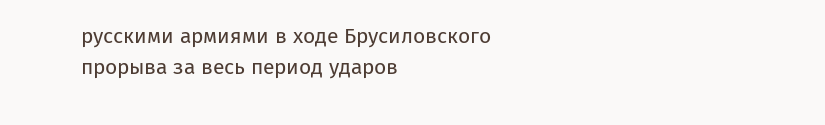русскими армиями в ходе Брусиловского прорыва за весь период ударов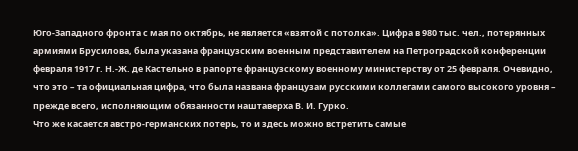Юго-Западного фронта с мая по октябрь, не является «взятой с потолка». Цифра в 980 тыс. чел., потерянных армиями Брусилова, была указана французским военным представителем на Петроградской конференции февраля 1917 г. Н.-Ж. де Кастельно в рапорте французскому военному министерству от 25 февраля. Очевидно, что это – та официальная цифра, что была названа французам русскими коллегами самого высокого уровня – прежде всего, исполняющим обязанности наштаверха В. И. Гурко.
Что же касается австро-германских потерь, то и здесь можно встретить самые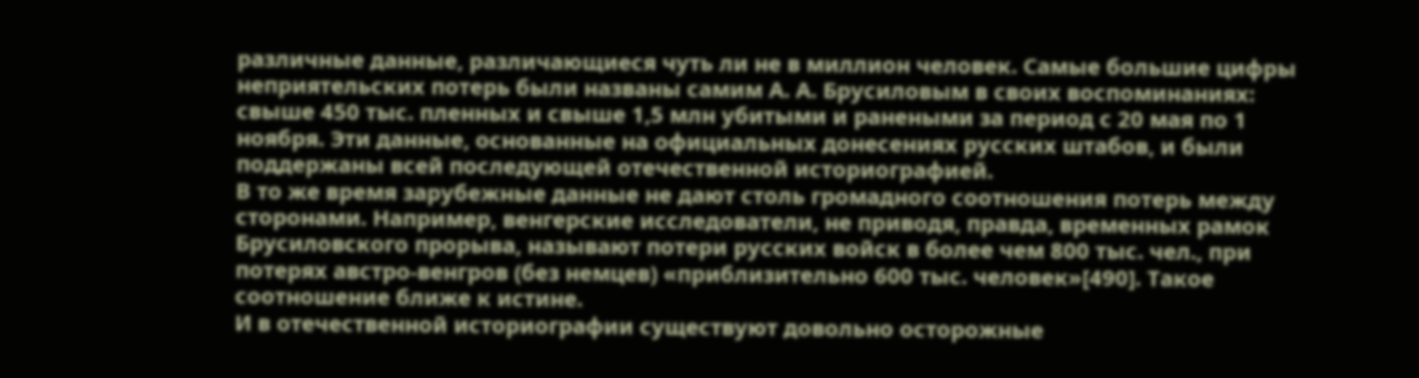различные данные, различающиеся чуть ли не в миллион человек. Самые большие цифры неприятельских потерь были названы самим А. А. Брусиловым в своих воспоминаниях: свыше 450 тыс. пленных и свыше 1,5 млн убитыми и ранеными за период с 20 мая по 1 ноября. Эти данные, основанные на официальных донесениях русских штабов, и были поддержаны всей последующей отечественной историографией.
В то же время зарубежные данные не дают столь громадного соотношения потерь между сторонами. Например, венгерские исследователи, не приводя, правда, временных рамок Брусиловского прорыва, называют потери русских войск в более чем 800 тыс. чел., при потерях австро-венгров (без немцев) «приблизительно 600 тыс. человек»[490]. Такое соотношение ближе к истине.
И в отечественной историографии существуют довольно осторожные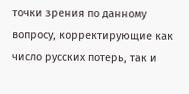точки зрения по данному вопросу, корректирующие как число русских потерь, так и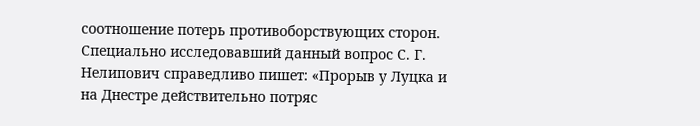соотношение потерь противоборствующих сторон. Специально исследовавший данный вопрос С. Г. Нелипович справедливо пишет: «Прорыв у Луцка и на Днестре действительно потряс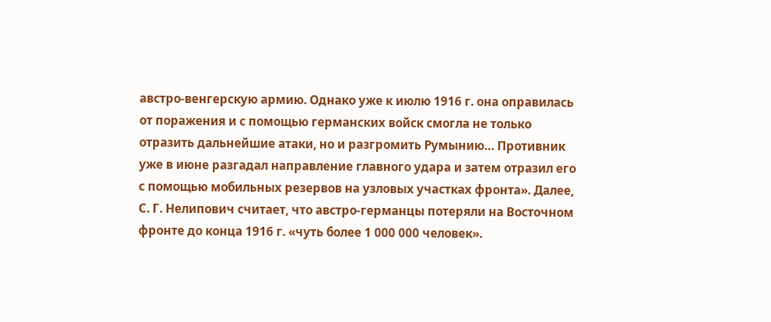австро-венгерскую армию. Однако уже к июлю 1916 г. она оправилась от поражения и с помощью германских войск смогла не только отразить дальнейшие атаки, но и разгромить Румынию… Противник уже в июне разгадал направление главного удара и затем отразил его с помощью мобильных резервов на узловых участках фронта». Далее, С. Г. Нелипович считает, что австро-германцы потеряли на Восточном фронте до конца 1916 г. «чуть более 1 000 000 человек».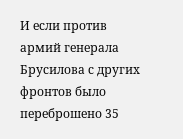И если против армий генерала Брусилова с других фронтов было переброшено 35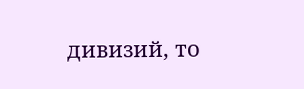дивизий, то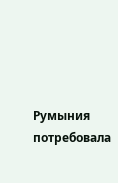Румыния потребовала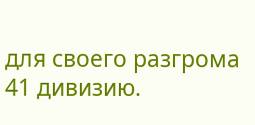для своего разгрома 41 дивизию.